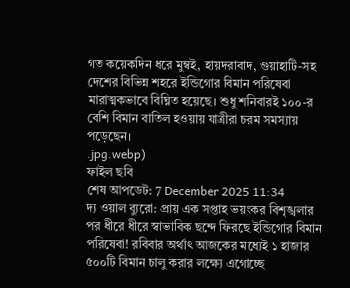গত কয়েকদিন ধরে মুম্বই, হায়দরাবাদ, গুয়াহাটি-সহ দেশের বিভিন্ন শহরে ইন্ডিগোর বিমান পরিষেবা মারাত্মকভাবে বিঘ্নিত হয়েছে। শুধু শনিবারই ১০০-র বেশি বিমান বাতিল হওয়ায় যাত্রীরা চরম সমস্যায় পড়েছেন।
.jpg.webp)
ফাইল ছবি
শেষ আপডেট: 7 December 2025 11:34
দ্য ওয়াল ব্যুরো: প্রায় এক সপ্তাহ ভয়ংকর বিশৃঙ্খলার পর ধীরে ধীরে স্বাভাবিক ছন্দে ফিরছে ইন্ডিগোর বিমান পরিষেবা! রবিবার অর্থাৎ আজকের মধ্যেই ১ হাজার ৫০০টি বিমান চালু করার লক্ষ্যে এগোচ্ছে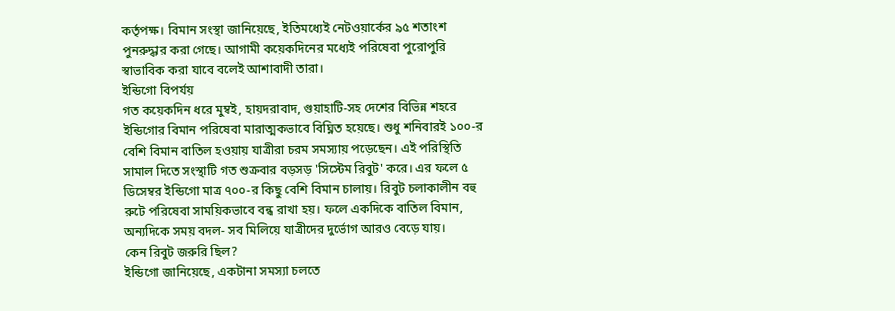কর্তৃপক্ষ। বিমান সংস্থা জানিয়েছে, ইতিমধ্যেই নেটওয়ার্কের ৯৫ শতাংশ পুনরুদ্ধার করা গেছে। আগামী কয়েকদিনের মধ্যেই পরিষেবা পুরোপুরি স্বাভাবিক করা যাবে বলেই আশাবাদী তারা।
ইন্ডিগো বিপর্যয়
গত কয়েকদিন ধরে মুম্বই, হায়দরাবাদ, গুয়াহাটি-সহ দেশের বিভিন্ন শহরে ইন্ডিগোর বিমান পরিষেবা মারাত্মকভাবে বিঘ্নিত হয়েছে। শুধু শনিবারই ১০০-র বেশি বিমান বাতিল হওয়ায় যাত্রীরা চরম সমস্যায় পড়েছেন। এই পরিস্থিতি সামাল দিতে সংস্থাটি গত শুক্রবার বড়সড় 'সিস্টেম রিবুট' করে। এর ফলে ৫ ডিসেম্বর ইন্ডিগো মাত্র ৭০০-র কিছু বেশি বিমান চালায়। রিবুট চলাকালীন বহু রুটে পরিষেবা সাময়িকভাবে বন্ধ রাখা হয়। ফলে একদিকে বাতিল বিমান, অন্যদিকে সময় বদল- সব মিলিয়ে যাত্রীদের দুর্ভোগ আরও বেড়ে যায়।
কেন রিবুট জরুরি ছিল?
ইন্ডিগো জানিয়েছে, একটানা সমস্যা চলতে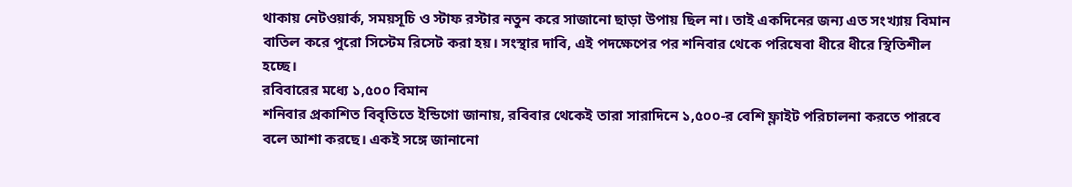থাকায় নেটওয়ার্ক, সময়সূচি ও স্টাফ রস্টার নতুন করে সাজানো ছাড়া উপায় ছিল না। তাই একদিনের জন্য এত সংখ্যায় বিমান বাতিল করে পুরো সিস্টেম রিসেট করা হয়। সংস্থার দাবি, এই পদক্ষেপের পর শনিবার থেকে পরিষেবা ধীরে ধীরে স্থিতিশীল হচ্ছে।
রবিবারের মধ্যে ১,৫০০ বিমান
শনিবার প্রকাশিত বিবৃতিতে ইন্ডিগো জানায়, রবিবার থেকেই তারা সারাদিনে ১,৫০০-র বেশি ফ্লাইট পরিচালনা করতে পারবে বলে আশা করছে। একই সঙ্গে জানানো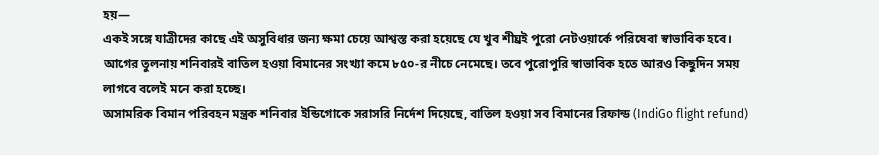হয়—
একই সঙ্গে যাত্রীদের কাছে এই অসুবিধার জন্য ক্ষমা চেয়ে আশ্বস্ত করা হয়েছে যে খুব শীঘ্রই পুরো নেটওয়ার্কে পরিষেবা স্বাভাবিক হবে।
আগের তুলনায় শনিবারই বাতিল হওয়া বিমানের সংখ্যা কমে ৮৫০-র নীচে নেমেছে। তবে পুরোপুরি স্বাভাবিক হতে আরও কিছুদিন সময় লাগবে বলেই মনে করা হচ্ছে।
অসামরিক বিমান পরিবহন মন্ত্রক শনিবার ইন্ডিগোকে সরাসরি নির্দেশ দিয়েছে, বাতিল হওয়া সব বিমানের রিফান্ড (IndiGo flight refund)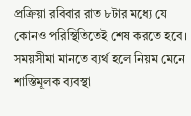প্রক্রিয়া রবিবার রাত ৮টার মধ্যে যে কোনও পরিস্থিতিতেই শেষ করতে হবে। সময়সীমা মানতে ব্যর্থ হলে নিয়ম মেনে শাস্তিমূলক ব্যবস্থা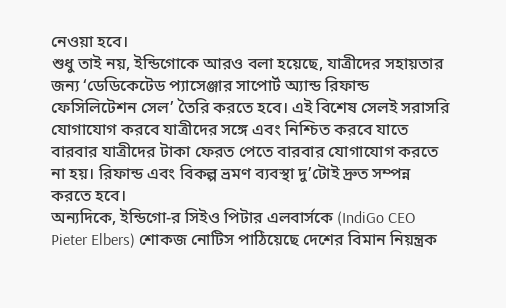নেওয়া হবে।
শুধু তাই নয়, ইন্ডিগোকে আরও বলা হয়েছে, যাত্রীদের সহায়তার জন্য ‘ডেডিকেটেড প্যাসেঞ্জার সাপোর্ট অ্যান্ড রিফান্ড ফেসিলিটেশন সেল’ তৈরি করতে হবে। এই বিশেষ সেলই সরাসরি যোগাযোগ করবে যাত্রীদের সঙ্গে এবং নিশ্চিত করবে যাতে বারবার যাত্রীদের টাকা ফেরত পেতে বারবার যোগাযোগ করতে না হয়। রিফান্ড এবং বিকল্প ভ্রমণ ব্যবস্থা দু’টোই দ্রুত সম্পন্ন করতে হবে।
অন্যদিকে, ইন্ডিগো-র সিইও পিটার এলবার্সকে (IndiGo CEO Pieter Elbers) শোকজ নোটিস পাঠিয়েছে দেশের বিমান নিয়ন্ত্রক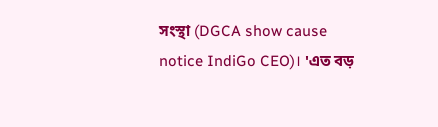সংস্থা (DGCA show cause notice IndiGo CEO)। 'এত বড়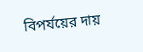বিপর্যয়ের দায়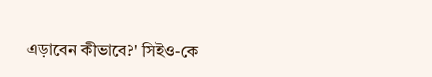এড়াবেন কীভাবে?' সিইও-কে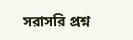সরাসরি প্রশ্ন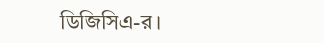ডিজিসিএ-র।